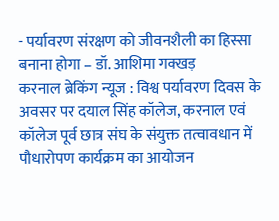- पर्यावरण संरक्षण को जीवनशैली का हिस्सा बनाना होगा – डॉ. आशिमा गक्खड़
करनाल ब्रेकिंग न्यूज : विश्व पर्यावरण दिवस के अवसर पर दयाल सिंह कॉलेज, करनाल एवं कॉलेज पूर्व छात्र संघ के संयुक्त तत्वावधान में पौधारोपण कार्यक्रम का आयोजन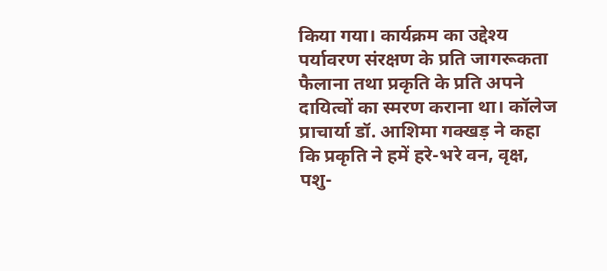किया गया। कार्यक्रम का उद्देश्य पर्यावरण संरक्षण के प्रति जागरूकता फैलाना तथा प्रकृति के प्रति अपने दायित्वों का स्मरण कराना था। कॉलेज प्राचार्या डॉ. आशिमा गक्खड़ ने कहा कि प्रकृति ने हमें हरे-भरे वन, वृक्ष, पशु-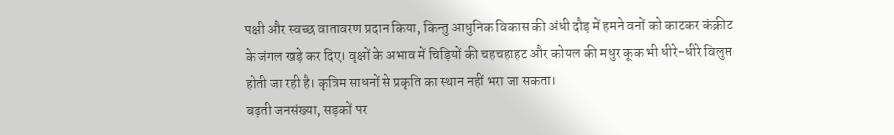पक्षी और स्वच्छ वातावरण प्रदान किया, किन्तु आधुनिक विकास की अंधी दौड़ में हमने वनों को काटकर कंक्रीट के जंगल खड़े कर दिए। वृक्षों के अभाव में चिड़ियों की चहचहाहट और कोयल की मधुर कूक भी धीरे-धीरे विलुप्त होती जा रही है। कृत्रिम साधनों से प्रकृति का स्थान नहीं भरा जा सकता।
बढ़ती जनसंख्या, सड़कों पर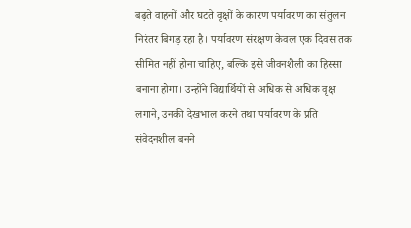बढ़ते वाहनों और घटते वृक्षों के कारण पर्यावरण का संतुलन निरंतर बिगड़ रहा है। पर्यावरण संरक्षण केवल एक दिवस तक सीमित नहीं होना चाहिए, बल्कि इसे जीवनशैली का हिस्सा बनाना होगा। उन्होंने विद्यार्थियों से अधिक से अधिक वृक्ष लगाने, उनकी देखभाल करने तथा पर्यावरण के प्रति संवेदनशील बनने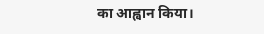का आह्वान किया।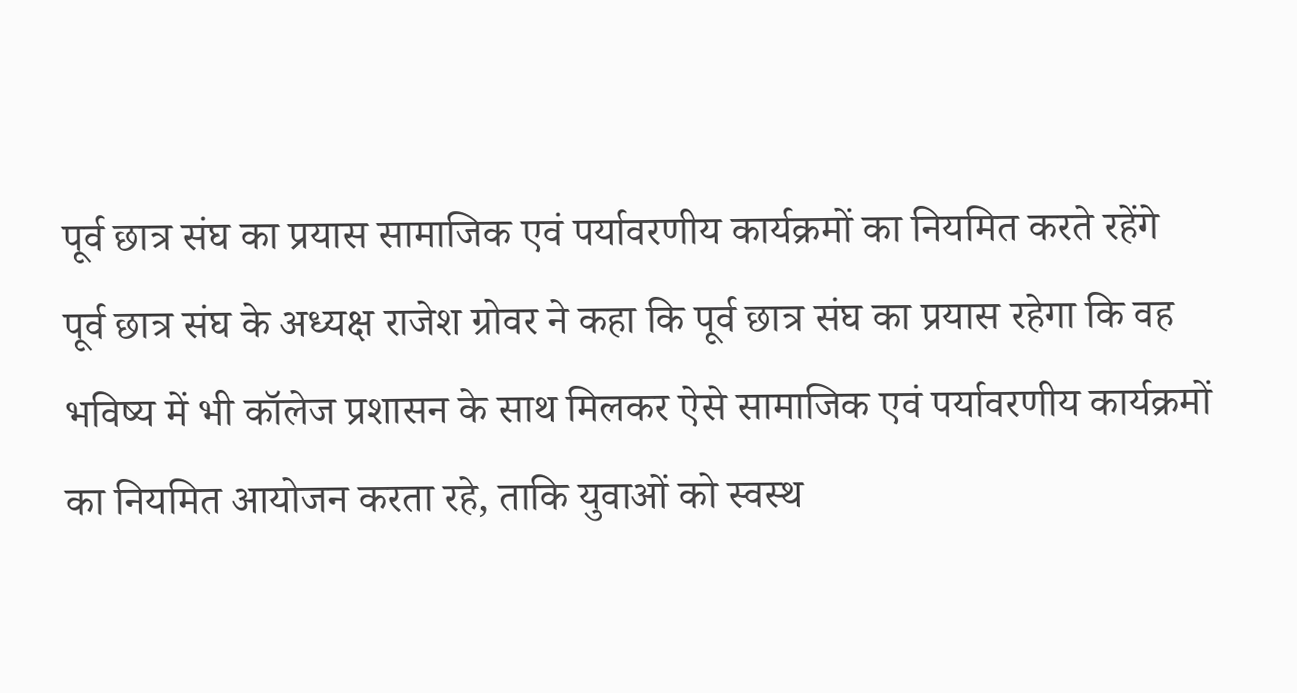पूर्व छात्र संघ का प्रयास सामाजिक एवं पर्यावरणीय कार्यक्रमों का नियमित करते रहेंगे
पूर्व छात्र संघ के अध्यक्ष राजेश ग्रोवर ने कहा कि पूर्व छात्र संघ का प्रयास रहेगा कि वह भविष्य में भी कॉलेज प्रशासन के साथ मिलकर ऐसे सामाजिक एवं पर्यावरणीय कार्यक्रमों का नियमित आयोजन करता रहे, ताकि युवाओं को स्वस्थ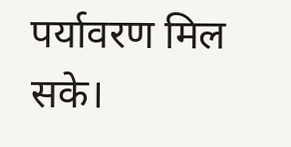पर्यावरण मिल सके।